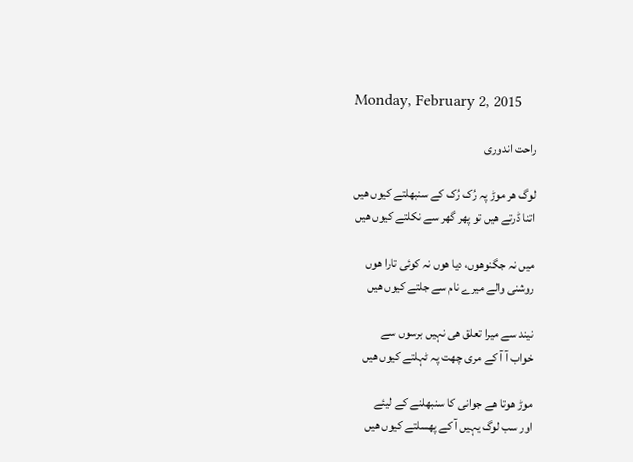Monday, February 2, 2015

راحت اندوری

لوگ ھر موڑ پہ رُک رُک کے سنبھلتے کیوں ھیں
اتنا ڈرتے ھیں تو پھر گھر سے نکلتے کیوں ھیں

میں نہ جگنوھوں، دیا ھوں نہ کوئی تارا ھوں
روشنی والے میرے نام سے جلتے کیوں ھیں

نیند سے میرا تعلق ھی نہیں برسوں سے
خواب آ آ کے مری چھت پہ ٹہلتے کیوں ھیں

موڑ ھوتا ھے جوانی کا سنبھلنے کے لیئے
اور سب لوگ یہیں آ کے پھسلتے کیوں ھیں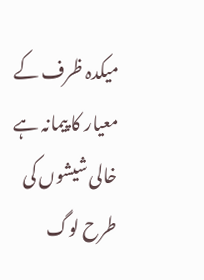میکدہ ظرف کے معیار کا پیمانہ ہے
خالی شیشوں کی طرح لوگ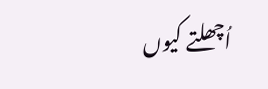اُچھلتے کیوں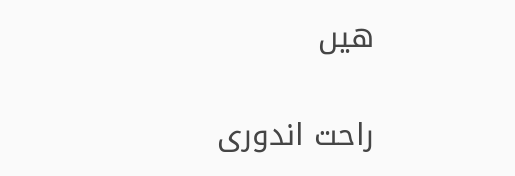ھیں

راحت اندوری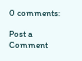0 comments:

Post a Comment